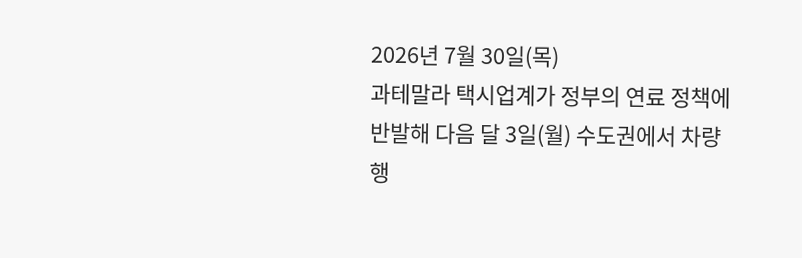2026년 7월 30일(목)
과테말라 택시업계가 정부의 연료 정책에 반발해 다음 달 3일(월) 수도권에서 차량 행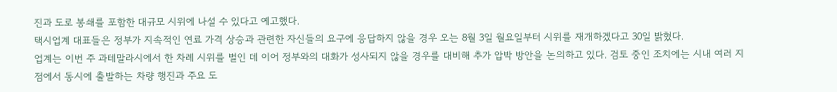진과 도로 봉쇄를 포함한 대규모 시위에 나설 수 있다고 예고했다.
택시업계 대표들은 정부가 지속적인 연료 가격 상승과 관련한 자신들의 요구에 응답하지 않을 경우 오는 8월 3일 월요일부터 시위를 재개하겠다고 30일 밝혔다.
업계는 이번 주 과테말라시에서 한 차례 시위를 벌인 데 이어 정부와의 대화가 성사되지 않을 경우를 대비해 추가 압박 방안을 논의하고 있다. 검토 중인 조치에는 시내 여러 지점에서 동시에 출발하는 차량 행진과 주요 도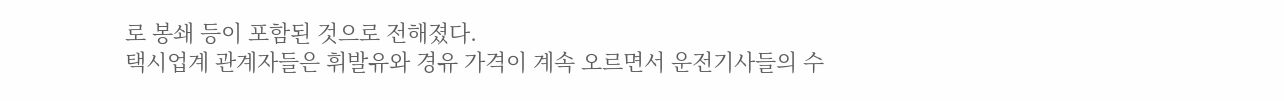로 봉쇄 등이 포함된 것으로 전해졌다.
택시업계 관계자들은 휘발유와 경유 가격이 계속 오르면서 운전기사들의 수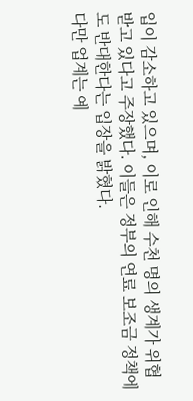입이 감소하고 있으며, 이로 인해 수천 명의 생계가 위협받고 있다고 주장했다. 이들은 정부의 연료 보조금 정책에도 반대한다는 입장을 밝혔다.
다만 업계는 예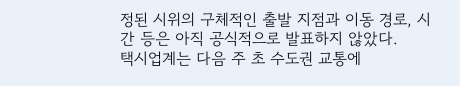정된 시위의 구체적인 출발 지점과 이동 경로, 시간 등은 아직 공식적으로 발표하지 않았다.
택시업계는 다음 주 초 수도권 교통에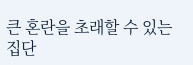큰 혼란을 초래할 수 있는 집단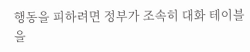행동을 피하려면 정부가 조속히 대화 테이블을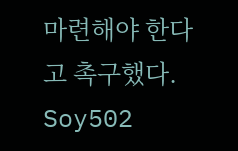마련해야 한다고 촉구했다.
Soy502